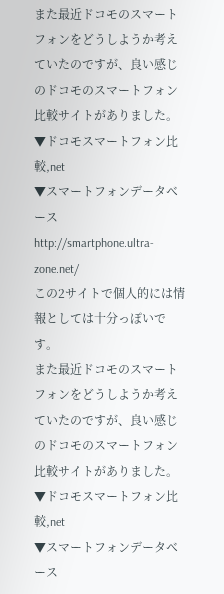また最近ドコモのスマートフォンをどうしようか考えていたのですが、良い感じのドコモのスマートフォン比較サイトがありました。
▼ドコモスマートフォン比較,net
▼スマートフォンデータベース
http://smartphone.ultra-zone.net/
この2サイトで個人的には情報としては十分っぽいです。
また最近ドコモのスマートフォンをどうしようか考えていたのですが、良い感じのドコモのスマートフォン比較サイトがありました。
▼ドコモスマートフォン比較,net
▼スマートフォンデータベース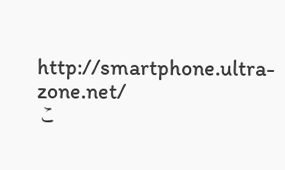http://smartphone.ultra-zone.net/
こ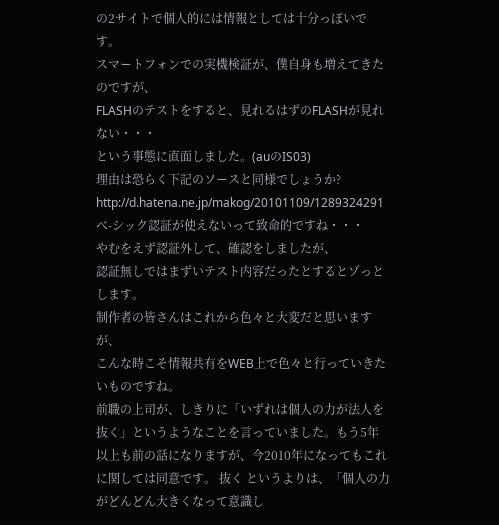の2サイトで個人的には情報としては十分っぽいです。
スマートフォンでの実機検証が、僕自身も増えてきたのですが、
FLASHのテストをすると、見れるはずのFLASHが見れない・・・
という事態に直面しました。(auのIS03)
理由は恐らく下記のソースと同様でしょうか?
http://d.hatena.ne.jp/makog/20101109/1289324291
べ-シック認証が使えないって致命的ですね・・・
やむをえず認証外して、確認をしましたが、
認証無しではまずいテスト内容だったとするとゾっとします。
制作者の皆さんはこれから色々と大変だと思いますが、
こんな時こそ情報共有をWEB上で色々と行っていきたいものですね。
前職の上司が、しきりに「いずれは個人の力が法人を抜く」というようなことを言っていました。もう5年以上も前の話になりますが、今2010年になってもこれに関しては同意です。 抜く というよりは、「個人の力がどんどん大きくなって意識し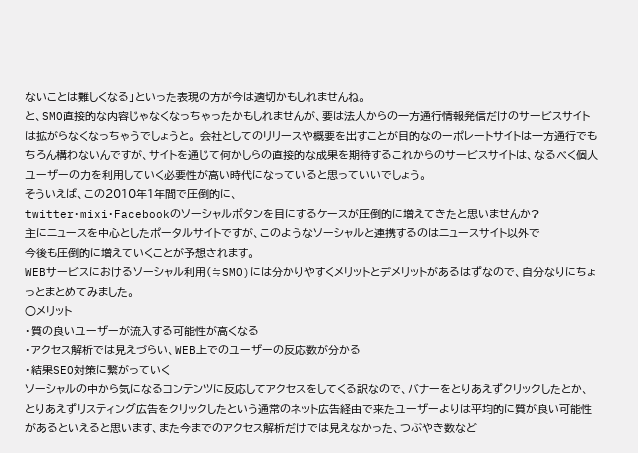ないことは難しくなる」といった表現の方が今は適切かもしれませんね。
と、SMO直接的な内容じゃなくなっちゃったかもしれませんが、要は法人からの一方通行情報発信だけのサービスサイトは拡がらなくなっちゃうでしょうと。 会社としてのリリースや概要を出すことが目的なのーポレートサイトは一方通行でもちろん構わないんですが、サイトを通じて何かしらの直接的な成果を期待するこれからのサービスサイトは、なるべく個人ユーザーの力を利用していく必要性が高い時代になっていると思っていいでしょう。
そういえば、この2010年1年間で圧倒的に、
twitter・mixi・Facebookのソーシャルボタンを目にするケースが圧倒的に増えてきたと思いませんか?
主にニュースを中心としたポータルサイトですが、このようなソーシャルと連携するのはニュースサイト以外で
今後も圧倒的に増えていくことが予想されます。
WEBサービスにおけるソーシャル利用(≒SMO)には分かりやすくメリットとデメリットがあるはずなので、自分なりにちょっとまとめてみました。
○メリット
・質の良いユーザーが流入する可能性が高くなる
・アクセス解析では見えづらい、WEB上でのユーザーの反応数が分かる
・結果SEO対策に繋がっていく
ソーシャルの中から気になるコンテンツに反応してアクセスをしてくる訳なので、バナーをとりあえずクリックしたとか、とりあえずリスティング広告をクリックしたという通常のネット広告経由で来たユーザーよりは平均的に質が良い可能性があるといえると思います、また今までのアクセス解析だけでは見えなかった、つぶやき数など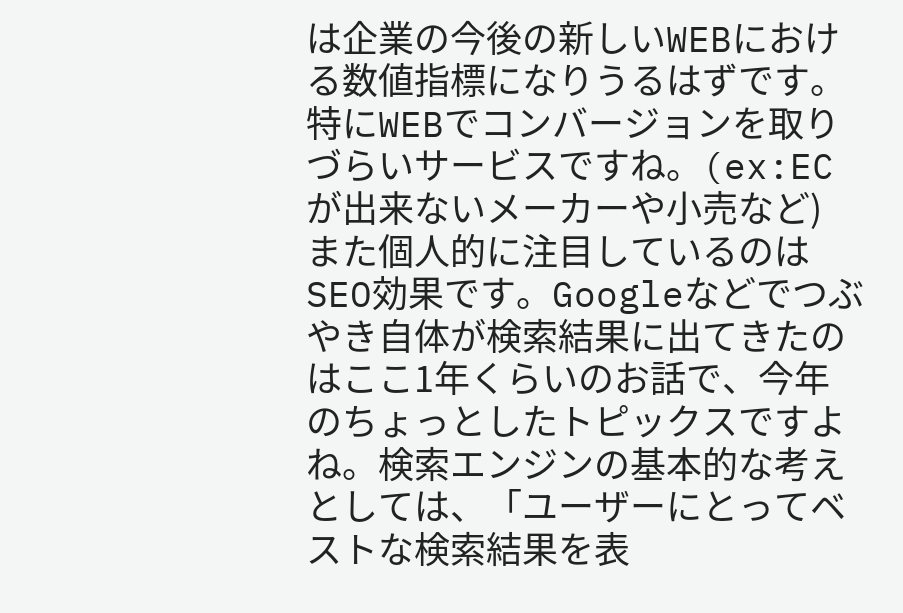は企業の今後の新しいWEBにおける数値指標になりうるはずです。特にWEBでコンバージョンを取りづらいサービスですね。(ex:ECが出来ないメーカーや小売など)
また個人的に注目しているのはSEO効果です。Googleなどでつぶやき自体が検索結果に出てきたのはここ1年くらいのお話で、今年のちょっとしたトピックスですよね。検索エンジンの基本的な考えとしては、「ユーザーにとってベストな検索結果を表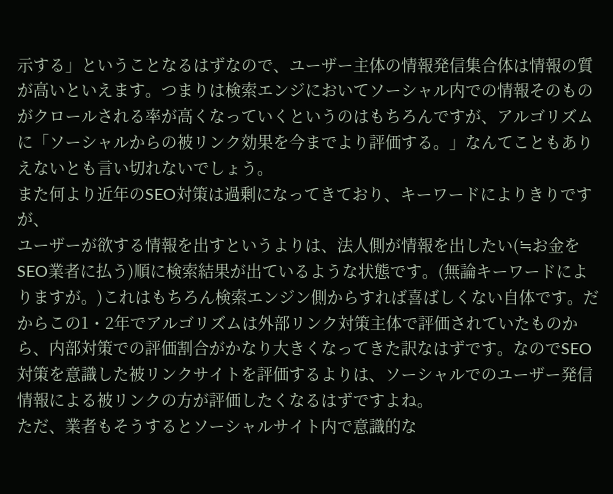示する」ということなるはずなので、ユーザー主体の情報発信集合体は情報の質が高いといえます。つまりは検索エンジにおいてソーシャル内での情報そのものがクロールされる率が高くなっていくというのはもちろんですが、アルゴリズムに「ソーシャルからの被リンク効果を今までより評価する。」なんてこともありえないとも言い切れないでしょう。
また何より近年のSEO対策は過剰になってきており、キーワードによりきりですが、
ユーザーが欲する情報を出すというよりは、法人側が情報を出したい(≒お金をSEO業者に払う)順に検索結果が出ているような状態です。(無論キーワードによりますが。)これはもちろん検索エンジン側からすれば喜ばしくない自体です。だからこの1・2年でアルゴリズムは外部リンク対策主体で評価されていたものから、内部対策での評価割合がかなり大きくなってきた訳なはずです。なのでSEO対策を意識した被リンクサイトを評価するよりは、ソーシャルでのユーザー発信情報による被リンクの方が評価したくなるはずですよね。
ただ、業者もそうするとソーシャルサイト内で意識的な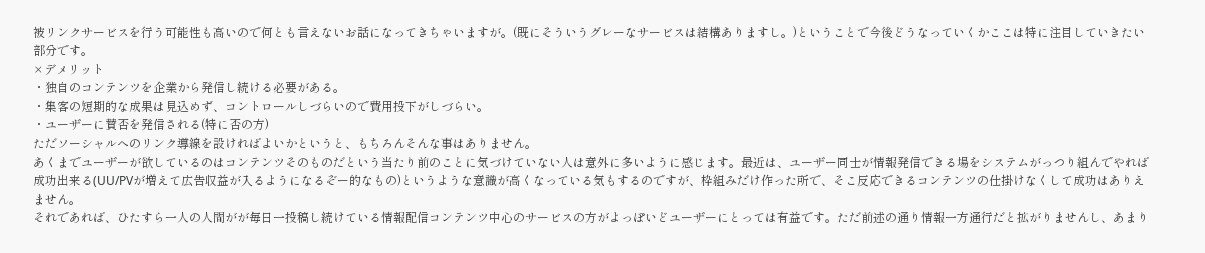被リンクサービスを行う可能性も高いので何とも言えないお話になってきちゃいますが。(既にそういうグレーなサービスは結構ありますし。)ということで今後どうなっていくかここは特に注目していきたい部分です。
×デメリット
・独自のコンテンツを企業から発信し続ける必要がある。
・集客の短期的な成果は見込めず、コントロールしづらいので費用投下がしづらい。
・ユーザーに賛否を発信される(特に否の方)
ただソーシャルへのリンク導線を設ければよいかというと、もちろんそんな事はありません。
あくまでユーザーが欲しているのはコンテンツそのものだという当たり前のことに気づけていない人は意外に多いように感じます。最近は、ユーザー同士が情報発信できる場をシステムがっつり組んでやれば成功出来る(UU/PVが増えて広告収益が入るようになるぞー的なもの)というような意識が高くなっている気もするのですが、枠組みだけ作った所で、そこ反応できるコンテンツの仕掛けなくして成功はありえません。
それであれば、ひたすら一人の人間がが毎日一投稿し続けている情報配信コンテンツ中心のサービスの方がよっぽいどユーザーにとっては有益です。ただ前述の通り情報一方通行だと拡がりませんし、あまり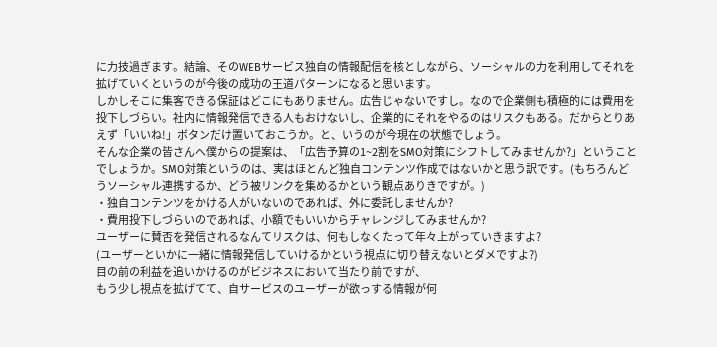に力技過ぎます。結論、そのWEBサービス独自の情報配信を核としながら、ソーシャルの力を利用してそれを拡げていくというのが今後の成功の王道パターンになると思います。
しかしそこに集客できる保証はどこにもありません。広告じゃないですし。なので企業側も積極的には費用を投下しづらい。社内に情報発信できる人もおけないし、企業的にそれをやるのはリスクもある。だからとりあえず「いいね!」ボタンだけ置いておこうか。と、いうのが今現在の状態でしょう。
そんな企業の皆さんへ僕からの提案は、「広告予算の1~2割をSMO対策にシフトしてみませんか?」ということでしょうか。SMO対策というのは、実はほとんど独自コンテンツ作成ではないかと思う訳です。(もちろんどうソーシャル連携するか、どう被リンクを集めるかという観点ありきですが。)
・独自コンテンツをかける人がいないのであれば、外に委託しませんか?
・費用投下しづらいのであれば、小額でもいいからチャレンジしてみませんか?
ユーザーに賛否を発信されるなんてリスクは、何もしなくたって年々上がっていきますよ?
(ユーザーといかに一緒に情報発信していけるかという視点に切り替えないとダメですよ?)
目の前の利益を追いかけるのがビジネスにおいて当たり前ですが、
もう少し視点を拡げてて、自サービスのユーザーが欲っする情報が何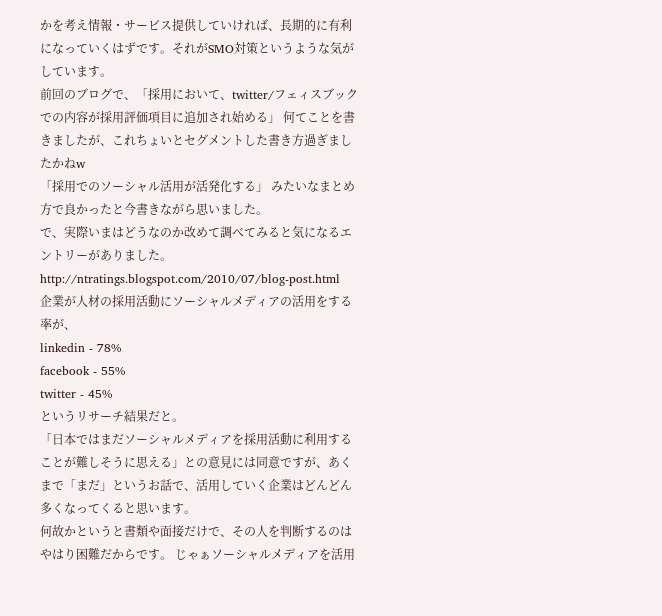かを考え情報・サービス提供していければ、長期的に有利になっていくはずです。それがSMO対策というような気がしています。
前回のブログで、「採用において、twitter/フェィスブック での内容が採用評価項目に追加され始める」 何てことを書きましたが、これちょいとセグメントした書き方過ぎましたかねw
「採用でのソーシャル活用が活発化する」 みたいなまとめ方で良かったと今書きながら思いました。
で、実際いまはどうなのか改めて調べてみると気になるエントリーがありました。
http://ntratings.blogspot.com/2010/07/blog-post.html
企業が人材の採用活動にソーシャルメディアの活用をする率が、
linkedin - 78%
facebook - 55%
twitter - 45%
というリサーチ結果だと。
「日本ではまだソーシャルメディアを採用活動に利用することが難しそうに思える」との意見には同意ですが、あくまで「まだ」というお話で、活用していく企業はどんどん多くなってくると思います。
何故かというと書類や面接だけで、その人を判断するのはやはり困難だからです。 じゃぁソーシャルメディアを活用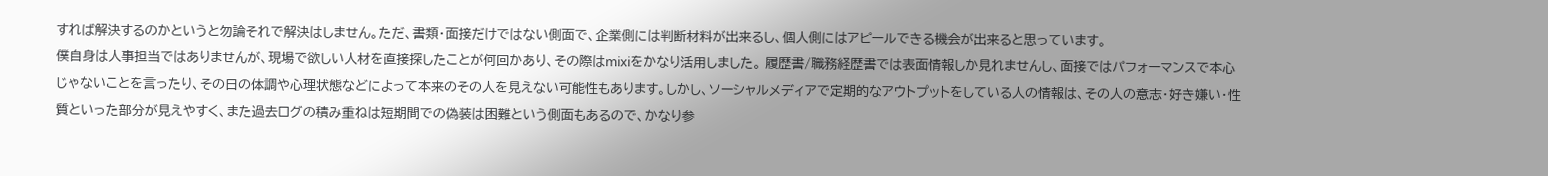すれば解決するのかというと勿論それで解決はしません。ただ、書類・面接だけではない側面で、企業側には判断材料が出来るし、個人側にはアピールできる機会が出来ると思っています。
僕自身は人事担当ではありませんが、現場で欲しい人材を直接探したことが何回かあり、その際はmixiをかなり活用しました。 履歴書/職務経歴書では表面情報しか見れませんし、面接ではパフォーマンスで本心じゃないことを言ったり、その日の体調や心理状態などによって本来のその人を見えない可能性もあります。しかし、ソーシャルメディアで定期的なアウトプットをしている人の情報は、その人の意志・好き嫌い・性質といった部分が見えやすく、また過去ログの積み重ねは短期間での偽装は困難という側面もあるので、かなり参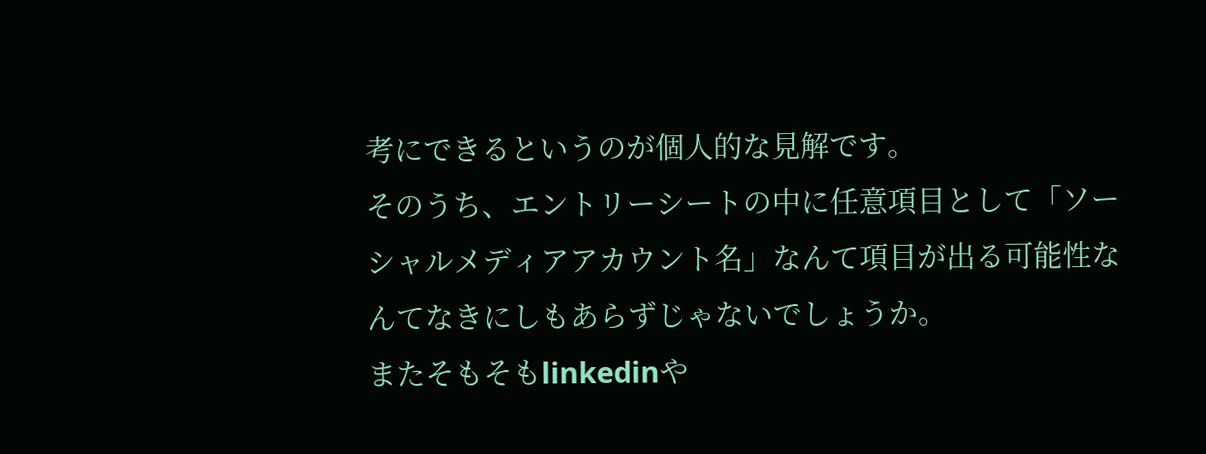考にできるというのが個人的な見解です。
そのうち、エントリーシートの中に任意項目として「ソーシャルメディアアカウント名」なんて項目が出る可能性なんてなきにしもあらずじゃないでしょうか。
またそもそもlinkedinや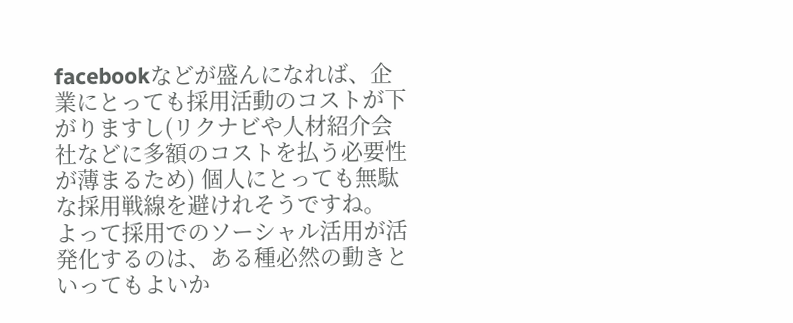facebookなどが盛んになれば、企業にとっても採用活動のコストが下がりますし(リクナビや人材紹介会社などに多額のコストを払う必要性が薄まるため) 個人にとっても無駄な採用戦線を避けれそうですね。
よって採用でのソーシャル活用が活発化するのは、ある種必然の動きといってもよいか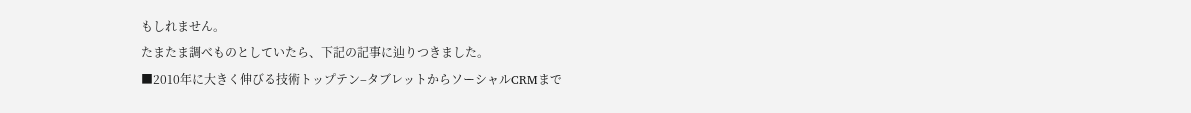もしれません。
たまたま調べものとしていたら、下記の記事に辿りつきました。
■2010年に大きく伸びる技術トップテン–タブレットからソーシャルCRMまで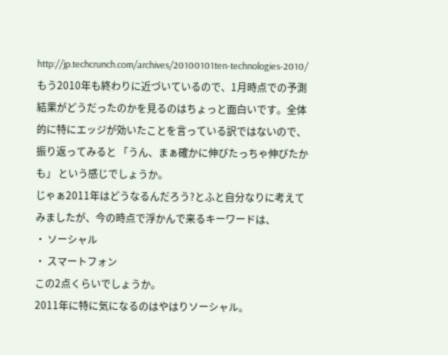http://jp.techcrunch.com/archives/20100101ten-technologies-2010/
もう2010年も終わりに近づいているので、1月時点での予測結果がどうだったのかを見るのはちょっと面白いです。全体的に特にエッジが効いたことを言っている訳ではないので、振り返ってみると 「うん、まぁ確かに伸びたっちゃ伸びたかも」 という感じでしょうか。
じゃぁ2011年はどうなるんだろう?とふと自分なりに考えてみましたが、今の時点で浮かんで来るキーワードは、
・ ソーシャル
・ スマートフォン
この2点くらいでしょうか。
2011年に特に気になるのはやはりソーシャル。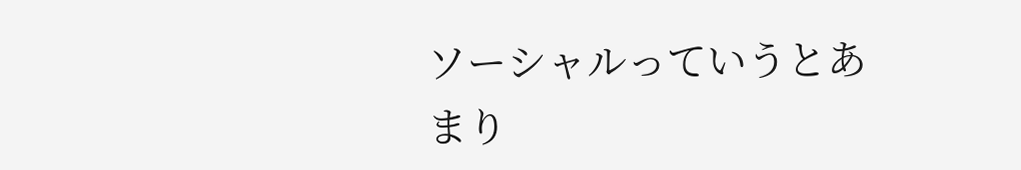ソーシャルっていうとあまり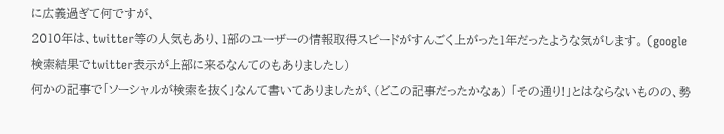に広義過ぎて何ですが、
2010年は、twitter等の人気もあり、1部のユーザーの情報取得スピードがすんごく上がった1年だったような気がします。 (google検索結果でtwitter表示が上部に来るなんてのもありましたし)
何かの記事で「ソーシャルが検索を抜く」なんて書いてありましたが、(どこの記事だったかなぁ) 「その通り!」とはならないものの、勢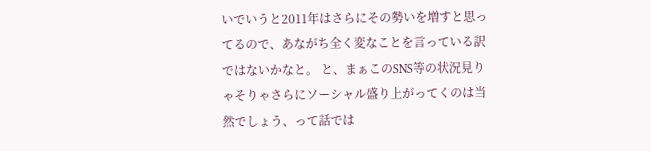いでいうと2011年はさらにその勢いを増すと思ってるので、あながち全く変なことを言っている訳ではないかなと。 と、まぁこのSNS等の状況見りゃそりゃさらにソーシャル盛り上がってくのは当然でしょう、って話では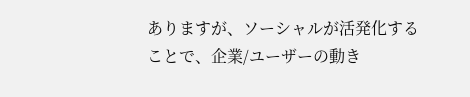ありますが、ソーシャルが活発化することで、企業/ユーザーの動き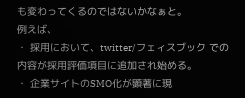も変わってくるのではないかなぁと。
例えば、
・ 採用において、twitter/フェィスブック での内容が採用評価項目に追加され始める。
・ 企業サイトのSMO化が顕著に現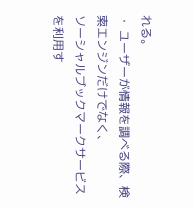れる。
・ ユーザーが情報を調べる際、検索エンジンだけでなく、
ソーシャルブックマークサービスを利用す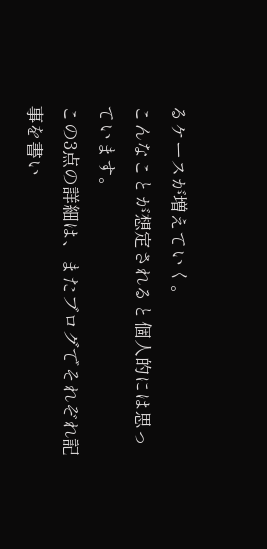るケースが増えていく。
こんなことが想定されると個人的には思っています。
この3点の詳細は、またブログでそれぞれ記事を書い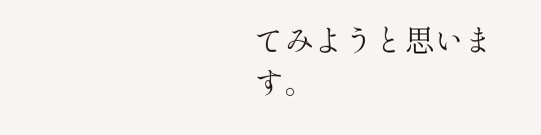てみようと思います。